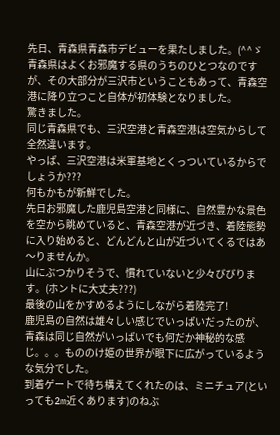先日、青森県青森市デビューを果たしました。(^^ゞ
青森県はよくお邪魔する県のうちのひとつなのですが、その大部分が三沢市ということもあって、青森空港に降り立つこと自体が初体験となりました。
驚きました。
同じ青森県でも、三沢空港と青森空港は空気からして全然違います。
やっぱ、三沢空港は米軍基地とくっついているからでしょうか???
何もかもが新鮮でした。
先日お邪魔した鹿児島空港と同様に、自然豊かな景色を空から眺めていると、青森空港が近づき、着陸態勢に入り始めると、どんどんと山が近づいてくるではあ〜りませんか。
山にぶつかりそうで、慣れていないと少々びびります。(ホントに大丈夫???)
最後の山をかすめるようにしながら着陸完了!
鹿児島の自然は雄々しい感じでいっぱいだったのが、青森は同じ自然がいっぱいでも何だか神秘的な感じ。。。もののけ姫の世界が眼下に広がっているような気分でした。
到着ゲートで待ち構えてくれたのは、ミニチュア(といっても2m近くあります)のねぶ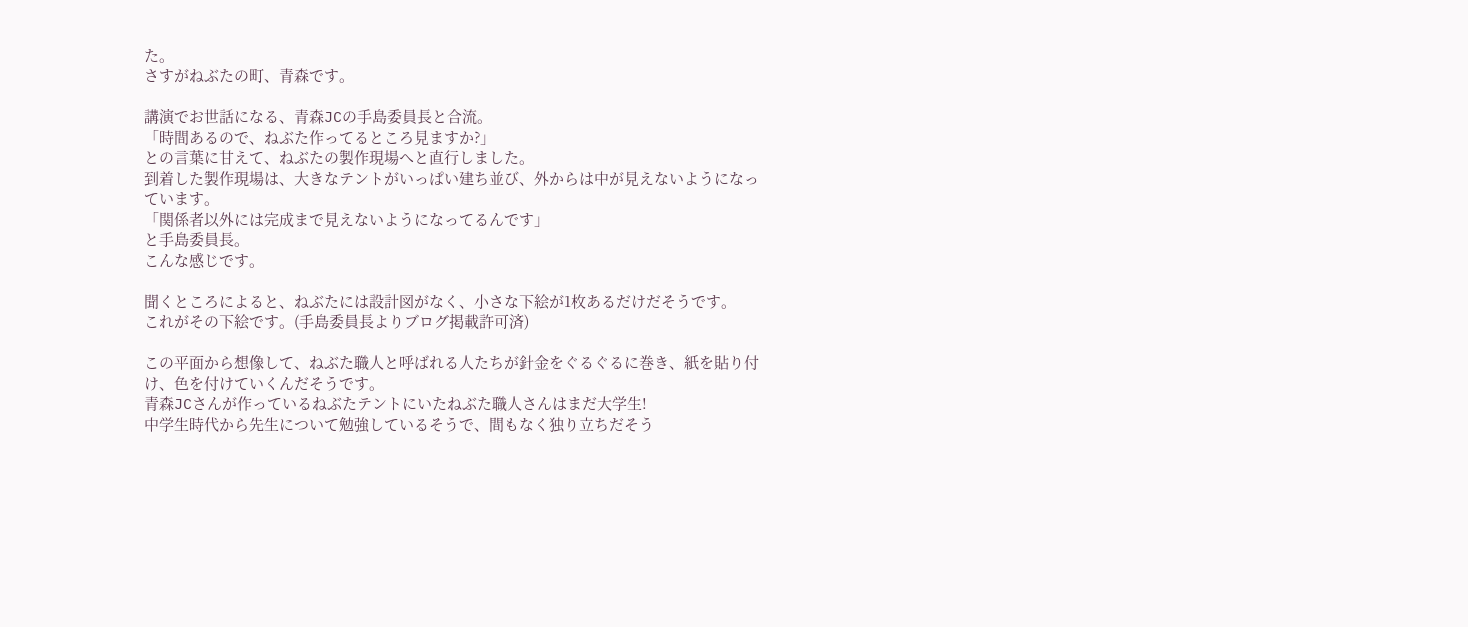た。
さすがねぶたの町、青森です。

講演でお世話になる、青森JCの手島委員長と合流。
「時間あるので、ねぶた作ってるところ見ますか?」
との言葉に甘えて、ねぶたの製作現場へと直行しました。
到着した製作現場は、大きなテントがいっぱい建ち並び、外からは中が見えないようになっています。
「関係者以外には完成まで見えないようになってるんです」
と手島委員長。
こんな感じです。

聞くところによると、ねぶたには設計図がなく、小さな下絵が1枚あるだけだそうです。
これがその下絵です。(手島委員長よりブログ掲載許可済)

この平面から想像して、ねぶた職人と呼ばれる人たちが針金をぐるぐるに巻き、紙を貼り付け、色を付けていくんだそうです。
青森JCさんが作っているねぶたテントにいたねぶた職人さんはまだ大学生!
中学生時代から先生について勉強しているそうで、間もなく独り立ちだそう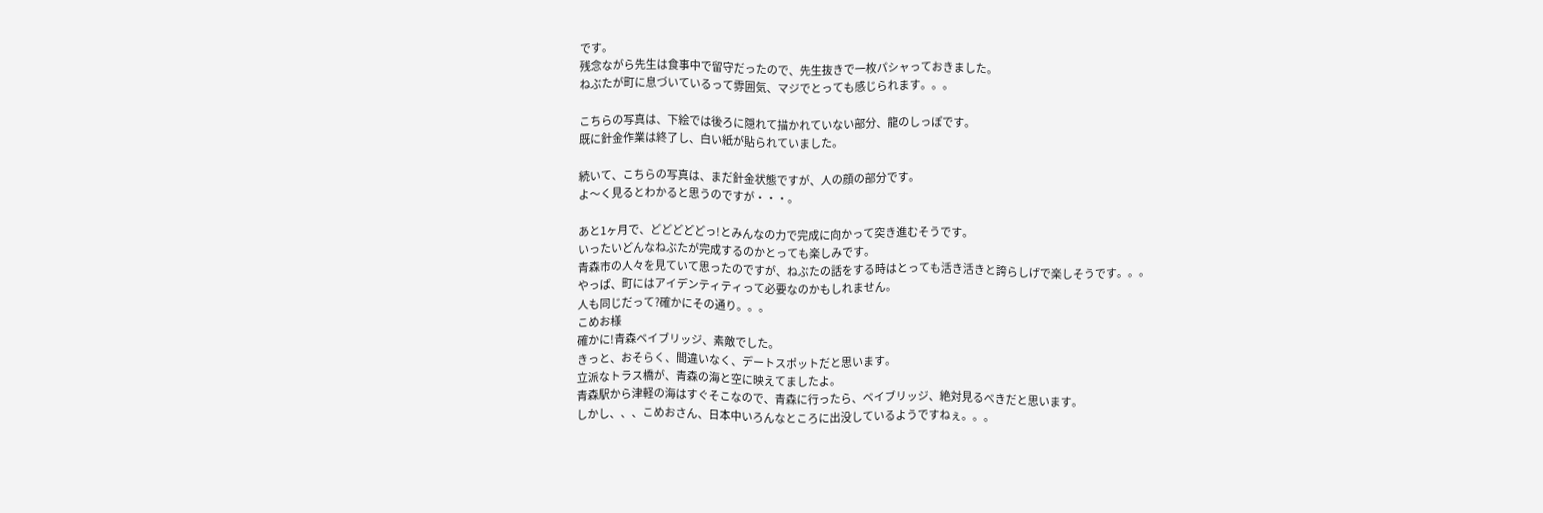です。
残念ながら先生は食事中で留守だったので、先生抜きで一枚パシャっておきました。
ねぶたが町に息づいているって雰囲気、マジでとっても感じられます。。。

こちらの写真は、下絵では後ろに隠れて描かれていない部分、龍のしっぽです。
既に針金作業は終了し、白い紙が貼られていました。

続いて、こちらの写真は、まだ針金状態ですが、人の顔の部分です。
よ〜く見るとわかると思うのですが・・・。

あと1ヶ月で、どどどどどっ!とみんなの力で完成に向かって突き進むそうです。
いったいどんなねぶたが完成するのかとっても楽しみです。
青森市の人々を見ていて思ったのですが、ねぶたの話をする時はとっても活き活きと誇らしげで楽しそうです。。。
やっぱ、町にはアイデンティティって必要なのかもしれません。
人も同じだって?確かにその通り。。。
こめお様
確かに!青森ベイブリッジ、素敵でした。
きっと、おそらく、間違いなく、デートスポットだと思います。
立派なトラス橋が、青森の海と空に映えてましたよ。
青森駅から津軽の海はすぐそこなので、青森に行ったら、ベイブリッジ、絶対見るべきだと思います。
しかし、、、こめおさん、日本中いろんなところに出没しているようですねぇ。。。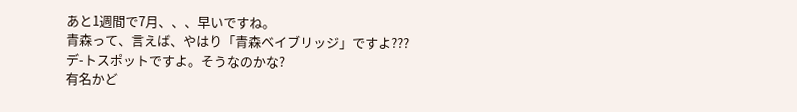あと1週間で7月、、、早いですね。
青森って、言えば、やはり「青森ベイブリッジ」ですよ???
デ-トスポットですよ。そうなのかな?
有名かど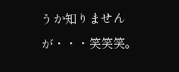うか知りませんが・・・笑笑笑。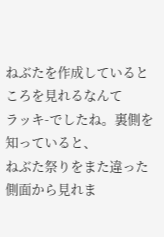ねぶたを作成しているところを見れるなんて
ラッキ-でしたね。裏側を知っていると、
ねぶた祭りをまた違った側面から見れま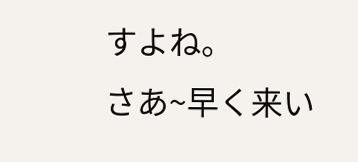すよね。
さあ~早く来い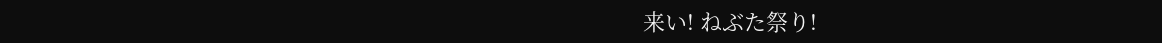来い! ねぶた祭り!